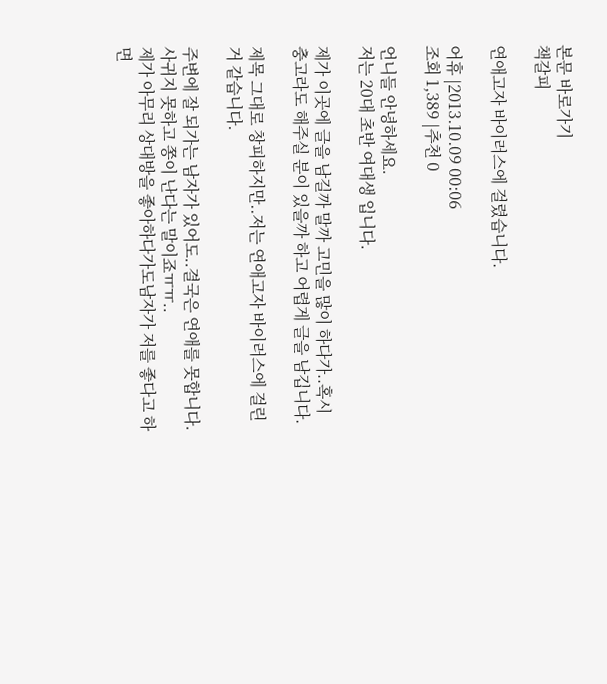본문 바로가기
책갈피

연애고자 바이러스에 걸렸습니다.

어휴 |2013.10.09 00:06
조회 1,389 |추천 0

언니들 안녕하세요.
저는 20대 초반 여대생 입니다.

제가 이곳에 글을 남길까 말까 고민을 많이 하다가..혹시 충고라도 해주실 분이 있을까 하고 어렵게 글을 남깁니다.

제목 그대로 창피하지만..저는 연애고자 바이러스에 걸린 거 같습니다.

주변에 잘 되가는 남자가 있어도..결국은 연애를 못합니다.사귀지 못하고 쫑이 난다는 말이죠ㅠㅠ..
제가 아무리 상대방을 좋아하다가도남자가 저를 좋다고 하면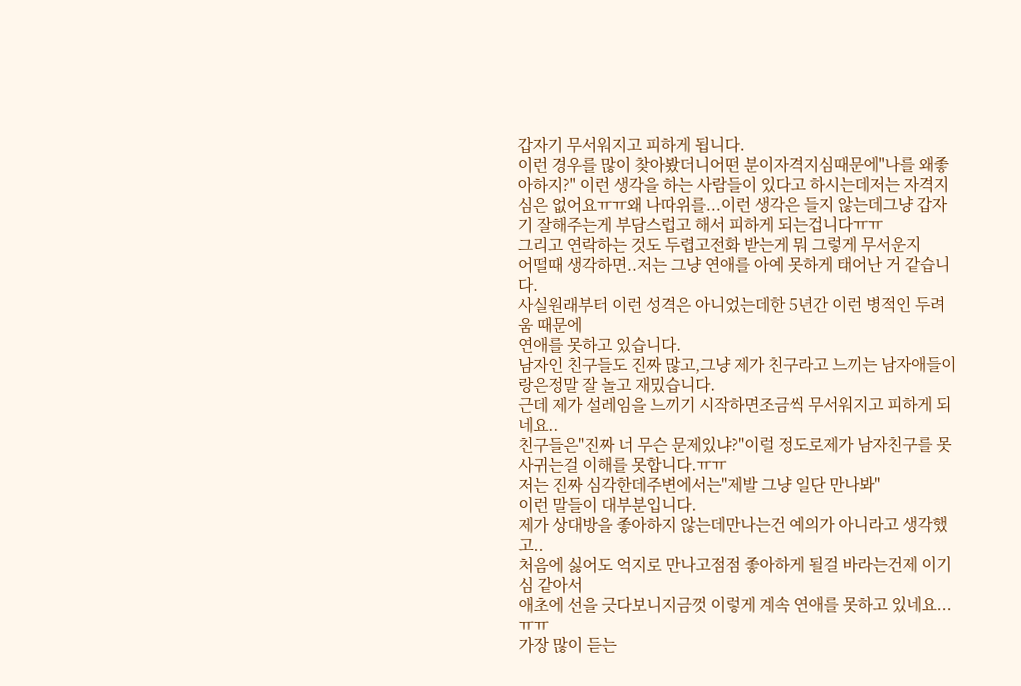갑자기 무서워지고 피하게 됩니다.
이런 경우를 많이 찾아봤더니어떤 분이자격지심때문에"나를 왜좋아하지?" 이런 생각을 하는 사람들이 있다고 하시는데저는 자격지심은 없어요ㅠㅠ왜 나따위를...이런 생각은 들지 않는데그냥 갑자기 잘해주는게 부담스럽고 해서 피하게 되는겁니다ㅠㅠ
그리고 연락하는 것도 두렵고전화 받는게 뭐 그렇게 무서운지
어떨때 생각하면..저는 그냥 연애를 아예 못하게 태어난 거 같습니다.
사실원래부터 이런 성격은 아니었는데한 5년간 이런 병적인 두려움 때문에
연애를 못하고 있습니다.
남자인 친구들도 진짜 많고,그냥 제가 친구라고 느끼는 남자애들이랑은정말 잘 놀고 재밌습니다.
근데 제가 설레임을 느끼기 시작하면조금씩 무서워지고 피하게 되네요..
친구들은"진짜 너 무슨 문제있냐?"이럴 정도로제가 남자친구를 못사귀는걸 이해를 못합니다.ㅠㅠ
저는 진짜 심각한데주변에서는"제발 그냥 일단 만나봐"
이런 말들이 대부분입니다.
제가 상대방을 좋아하지 않는데만나는건 예의가 아니라고 생각했고..
처음에 싫어도 억지로 만나고점점 좋아하게 될걸 바라는건제 이기심 같아서
애초에 선을 긋다보니지금껏 이렇게 계속 연애를 못하고 있네요...ㅠㅠ
가장 많이 듣는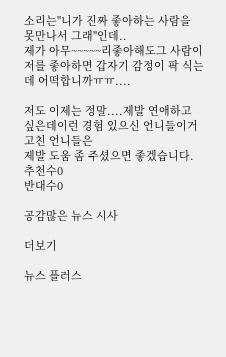소리는"니가 진짜 좋아하는 사람을 못만나서 그래"인데..
제가 아무~~~~~리좋아해도그 사람이 저를 좋아하면 갑자기 감정이 팍 식는데 어떡합니까ㅠㅠ....

저도 이제는 정말....제발 연애하고 싶은데이런 경험 있으신 언니들이거 고친 언니들은
제발 도움 좀 주셨으면 좋겠습니다.
추천수0
반대수0

공감많은 뉴스 시사

더보기

뉴스 플러스